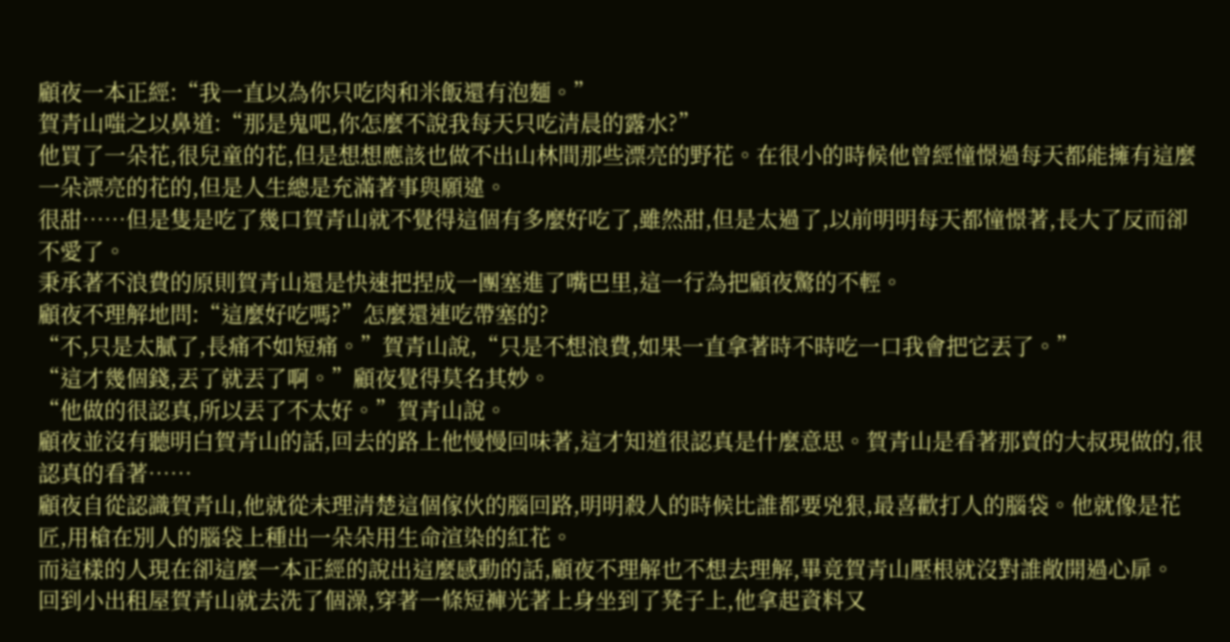顧夜一本正經:“我一直以為你只吃肉和米飯還有泡麵。”
賀青山嗤之以鼻道:“那是鬼吧,你怎麼不說我每天只吃清晨的露水?”
他買了一朵花,很兒童的花,但是想想應該也做不出山林間那些漂亮的野花。在很小的時候他曾經憧憬過每天都能擁有這麼一朵漂亮的花的,但是人生總是充滿著事與願違。
很甜……但是隻是吃了幾口賀青山就不覺得這個有多麼好吃了,雖然甜,但是太過了,以前明明每天都憧憬著,長大了反而卻不愛了。
秉承著不浪費的原則賀青山還是快速把捏成一團塞進了嘴巴里,這一行為把顧夜驚的不輕。
顧夜不理解地問:“這麼好吃嗎?”怎麼還連吃帶塞的?
“不,只是太膩了,長痛不如短痛。”賀青山說,“只是不想浪費,如果一直拿著時不時吃一口我會把它丟了。”
“這才幾個錢,丟了就丟了啊。”顧夜覺得莫名其妙。
“他做的很認真,所以丟了不太好。”賀青山說。
顧夜並沒有聽明白賀青山的話,回去的路上他慢慢回味著,這才知道很認真是什麼意思。賀青山是看著那賣的大叔現做的,很認真的看著……
顧夜自從認識賀青山,他就從未理清楚這個傢伙的腦回路,明明殺人的時候比誰都要兇狠,最喜歡打人的腦袋。他就像是花匠,用槍在別人的腦袋上種出一朵朵用生命渲染的紅花。
而這樣的人現在卻這麼一本正經的說出這麼感動的話,顧夜不理解也不想去理解,畢竟賀青山壓根就沒對誰敞開過心扉。
回到小出租屋賀青山就去洗了個澡,穿著一條短褲光著上身坐到了凳子上,他拿起資料又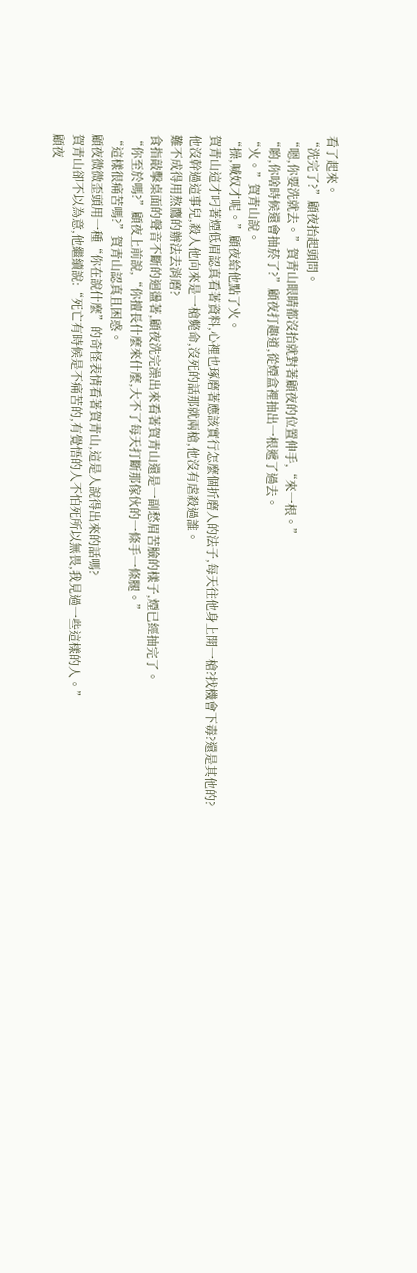看了起來。
“洗完了?”顧夜抬起頭問。
“嗯,你要洗就去。”賀青山眼睛都沒抬就對著顧夜的位置伸手,“來一根。”
“喲,你啥時候還會抽菸了?”顧夜打趣道,從煙盒裡抽出一根遞了過去。
“火。”賀青山說。
“操,喊奴才呢。”顧夜給他點了火。
賀青山這才叼著煙低眉認真看著資料,心裡也琢磨著應該實行怎麼個折磨人的法子,每天往他身上開一槍?找機會下毒?還是其他的?
他沒幹過這事兒,殺人他向來是一槍斃命,沒死的話那就兩槍,他沒有虐殺過誰。
難不成得用熬鷹的辦法去消磨?
食指敲擊桌面的聲音不斷的迴盪著,顧夜洗完澡出來看著賀青山還是一副愁眉苦臉的樣子,煙已經抽完了。
“你至於嗎?”顧夜上前說,“你擅長什麼來什麼,大不了每天打斷那傢伙的一條手一條腿。”
“這樣很痛苦嗎?”賀青山認真且困惑。
顧夜微微歪頭用一種“你在說什麼”的奇怪表情看著賀青山,這是人說得出來的話嗎?
賀青山卻不以為意,他繼續說:“死亡有時候是不痛苦的,有覺悟的人不怕死所以無畏,我見過一些這樣的人。”
顧夜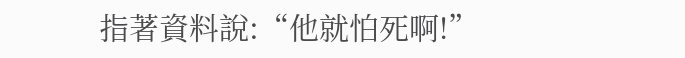指著資料說:“他就怕死啊!”